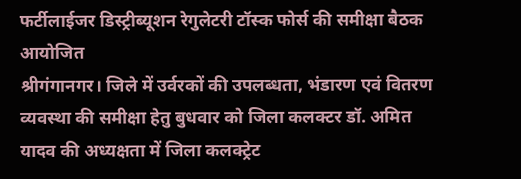फर्टीलाईजर डिस्ट्रीब्यूशन रेगुलेटरी टॉस्क फोर्स की समीक्षा बैठक आयोजित
श्रीगंगानगर। जिले में उर्वरकों की उपलब्धता, भंडारण एवं वितरण व्यवस्था की समीक्षा हेतु बुधवार को जिला कलक्टर डॉ. अमित यादव की अध्यक्षता में जिला कलक्ट्रेट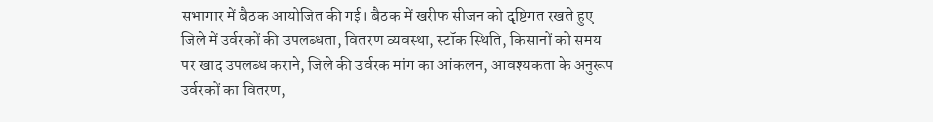सभागार में बैठक आयोजित की गई। बैठक में खरीफ सीजन को दृष्टिगत रखते हुए जिले में उर्वरकों की उपलब्धता, वितरण व्यवस्था, स्टॉक स्थिति, किसानों को समय पर खाद उपलब्ध कराने, जिले की उर्वरक मांग का आंकलन, आवश्यकता के अनुरूप उर्वरकों का वितरण,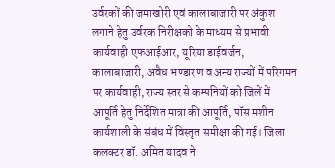उर्वरकों की जमाखोरी एवं कालाबाजारी पर अंकुश लगाने हेतु उर्वरक निरीक्षको के माध्यम से प्रभावी कार्यवाही एफआईआर, यूरिया डाईवर्जन, कालाबाजारी, अवैध भण्डारण व अन्य राज्यों में परिगमन पर कार्यवाही, राज्य स्तर से कम्पनियों को जिलें में आपूर्ति हेतु निर्देशित मात्रा की आपूर्ति, पॉस मशीन कार्यशाली के संबंध में विस्तृत समीक्षा की गई। जिला कलक्टर डॉ. अमित यादव ने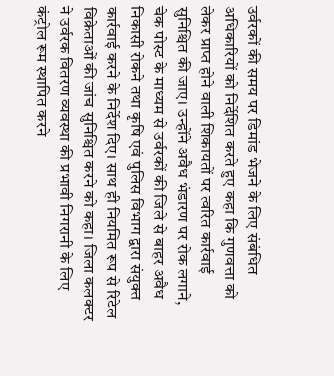उर्वरकों की समय पर डिमांड भेजने के लिए संबंधित अधिकारियों को निर्देशित करते हुए कहा कि गुणवत्ता को लेकर प्राप्त होने वाली शिकायतों पर त्वरित कार्रवाई सुनिश्चित की जाए। उन्होंने अवैध भंडारण पर रोक लगाने, चेक पोस्ट के माध्यम से उर्वरकों की जिले से बाहर अवैध निकासी रोकने तथा कृषि एवं पुलिस विभाग द्वारा संयुक्त कार्रवाई करने के निर्देश दिए। साथ ही नियमित रूप से रिटेल विक्रेताओं की जांच सुनिश्चित करने को कहा। जिला कलक्टर ने उर्वरक वितरण व्यवस्था की प्रभावी निगरानी के लिए कंट्रोल रूम स्थापित करने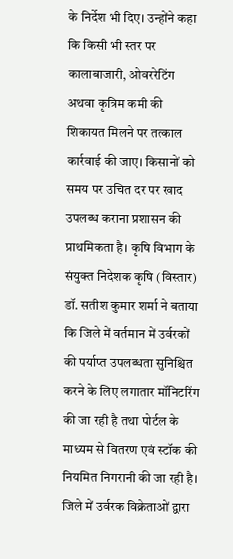के निर्देश भी दिए। उन्होंने कहा कि किसी भी स्तर पर कालाबाजारी, ओवररेटिंग अथवा कृत्रिम कमी की शिकायत मिलने पर तत्काल कार्रवाई की जाए। किसानों को समय पर उचित दर पर खाद उपलब्ध कराना प्रशासन की प्राथमिकता है। कृषि विभाग के संयुक्त निदेशक कृषि (विस्तार) डॉ. सतीश कुमार शर्मा ने बताया कि जिले में वर्तमान में उर्वरकों की पर्याप्त उपलब्धता सुनिश्चित करने के लिए लगातार मॉनिटरिंग की जा रही है तथा पोर्टल के माध्यम से वितरण एवं स्टॉक की नियमित निगरानी की जा रही है। जिले में उर्वरक विक्रेताओं द्वारा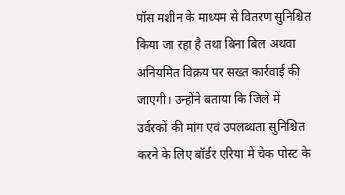पॉस मशीन के माध्यम से वितरण सुनिश्चित किया जा रहा है तथा बिना बिल अथवा अनियमित विक्रय पर सख्त कार्रवाई की जाएगी। उन्होंने बताया कि जिले में उर्वरकों की मांग एवं उपलब्धता सुनिश्चित करने के लिए बॉर्डर एरिया में चेक पोस्ट के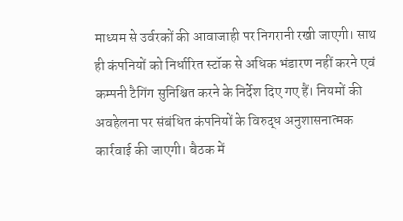माध्यम से उर्वरकों की आवाजाही पर निगरानी रखी जाएगी। साथ ही कंपनियों को निर्धारित स्टॉक से अधिक भंडारण नहीं करने एवं कम्पनी टैगिंग सुनिश्चित करने के निर्देश दिए गए हैं। नियमों की अवहेलना पर संबंधित कंपनियों के विरुद्ध अनुशासनात्मक कार्रवाई की जाएगी। बैठक में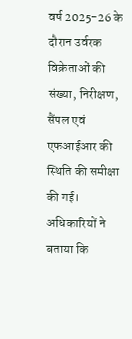वर्ष 2025-26 के दौरान उर्वरक विक्रेताओं की संख्या, निरीक्षण, सैंपल एवं एफआईआर की स्थिति की समीक्षा की गई। अधिकारियों ने बताया कि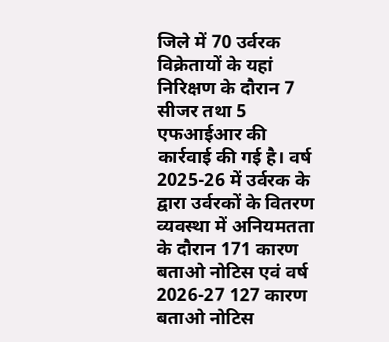जिले में 70 उर्वरक विक्रेतायों के यहां निरिक्षण के दौरान 7 सीजर तथा 5 एफआईआर की कार्रवाई की गई है। वर्ष 2025-26 में उर्वरक के द्वारा उर्वरकों के वितरण व्यवस्था में अनियमतता के दौरान 171 कारण बताओ नोटिस एवं वर्ष 2026-27 127 कारण बताओ नोटिस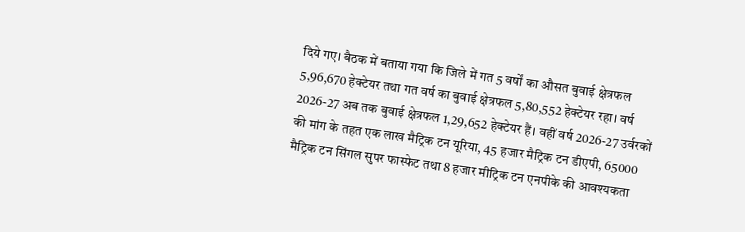दिये गए। बैठक में बताया गया कि जिले में गत 5 वर्षों का औसत बुवाई क्षेत्रफल 5,96,670 हेक्टेयर तथा गत वर्ष का बुवाई क्षेत्रफल 5,80,552 हेक्टेयर रहा। वर्ष 2026-27 अब तक बुवाई क्षेत्रफल 1,29,652 हेक्टेयर हैं। वहीं वर्ष 2026-27 उर्वरकों की मांग के तहत एक लाख मैट्रिक टन यूरिया, 45 हजार मैट्रिक टन डीएपी, 65000 मैट्रिक टन सिंगल सुपर फास्फेट तथा 8 हजार मीट्रिक टन एनपीके की आवश्यकता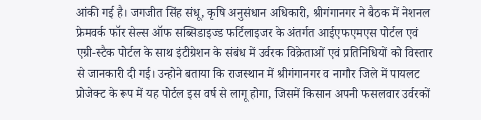आंकी गई है। जगजीत सिंह संधू, कृषि अनुसंधान अधिकारी, श्रीगंगानगर ने बैठक में नेशनल फ्रेमवर्क फॉर सेल्स ऑफ सब्सिडाइज्ड फर्टिलाइजर के अंतर्गत आईएफएमएस पोर्टल एवं एग्री-स्टैक पोर्टल के साथ इंटीग्रेशन के संबंध में उर्वरक विक्रेताओं एवं प्रतिनिधियों को विस्तार से जानकारी दी गई। उन्होने बताया कि राजस्थान में श्रीगंगानगर व नागौर जिले में पायलट प्रोजेक्ट के रूप में यह पोर्टल इस वर्ष से लागू होगा, जिसमें किसान अपनी फसलवार उर्वरकों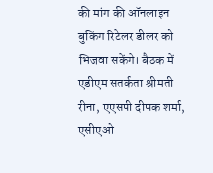की मांग की ऑनलाइन बुकिंग रिटेलर डीलर को भिजवा सकेंगे। बैठक में एडीएम सतर्कता श्रीमती रीना, एएसपी दीपक शर्मा, एसीएओ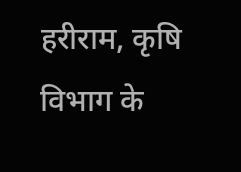हरीराम, कृषि विभाग के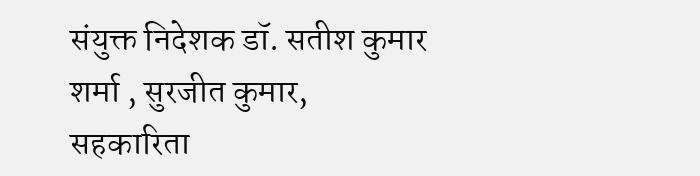संयुक्त निदेशक डॉ. सतीश कुमार शर्मा , सुरजीत कुमार, सहकारिता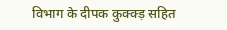विभाग के दीपक कुक्क्ड़ सहित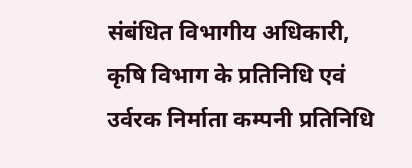संबंधित विभागीय अधिकारी, कृषि विभाग के प्रतिनिधि एवं उर्वरक निर्माता कम्पनी प्रतिनिधि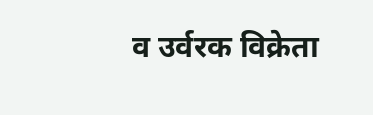व उर्वरक विक्रेता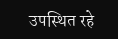उपस्थित रहे